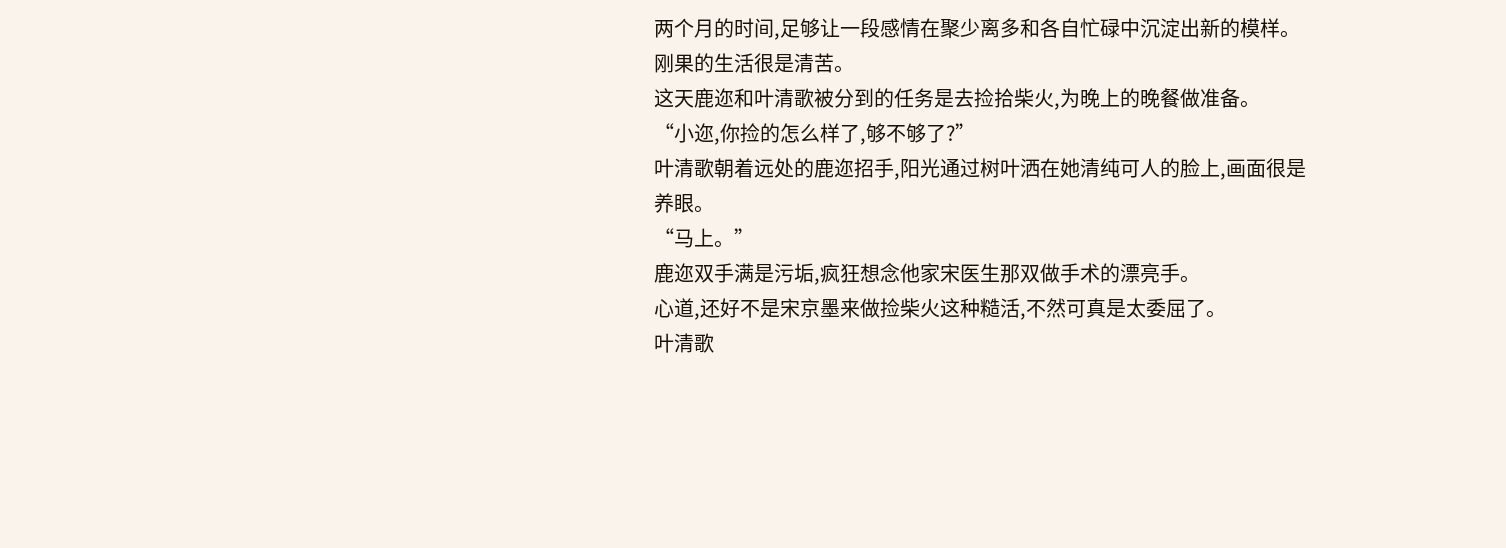两个月的时间,足够让一段感情在聚少离多和各自忙碌中沉淀出新的模样。
刚果的生活很是清苦。
这天鹿迩和叶清歌被分到的任务是去捡拾柴火,为晚上的晚餐做准备。
“小迩,你捡的怎么样了,够不够了?”
叶清歌朝着远处的鹿迩招手,阳光通过树叶洒在她清纯可人的脸上,画面很是养眼。
“马上。”
鹿迩双手满是污垢,疯狂想念他家宋医生那双做手术的漂亮手。
心道,还好不是宋京墨来做捡柴火这种糙活,不然可真是太委屈了。
叶清歌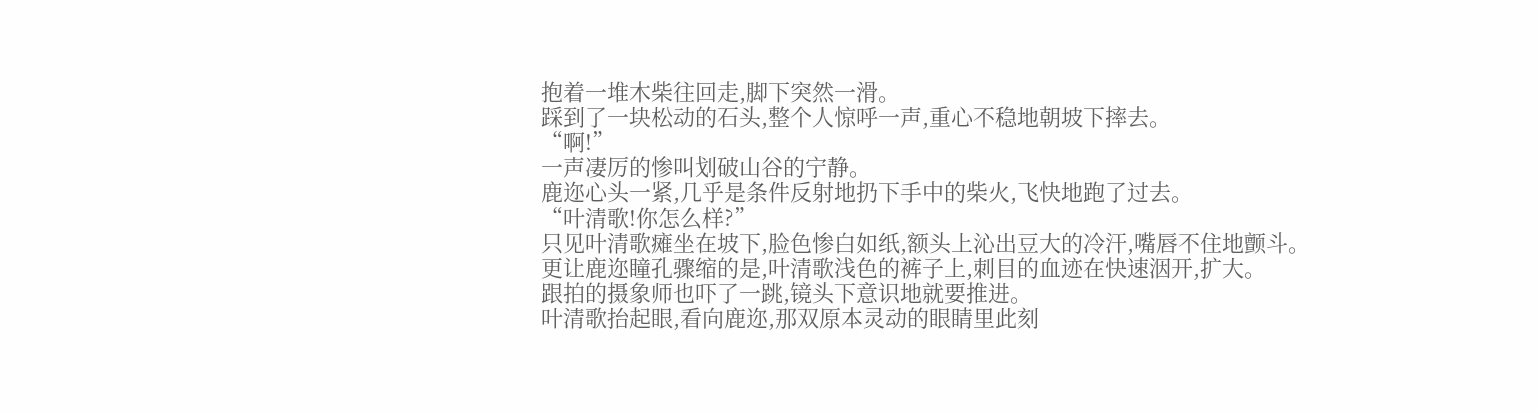抱着一堆木柴往回走,脚下突然一滑。
踩到了一块松动的石头,整个人惊呼一声,重心不稳地朝坡下摔去。
“啊!”
一声凄厉的惨叫划破山谷的宁静。
鹿迩心头一紧,几乎是条件反射地扔下手中的柴火,飞快地跑了过去。
“叶清歌!你怎么样?”
只见叶清歌瘫坐在坡下,脸色惨白如纸,额头上沁出豆大的冷汗,嘴唇不住地颤斗。
更让鹿迩瞳孔骤缩的是,叶清歌浅色的裤子上,刺目的血迹在快速洇开,扩大。
跟拍的摄象师也吓了一跳,镜头下意识地就要推进。
叶清歌抬起眼,看向鹿迩,那双原本灵动的眼睛里此刻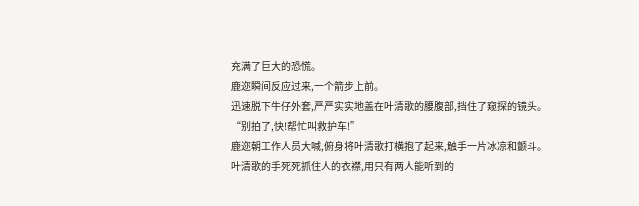充满了巨大的恐慌。
鹿迩瞬间反应过来,一个箭步上前。
迅速脱下牛仔外套,严严实实地盖在叶清歌的腰腹部,挡住了窥探的镜头。
“别拍了,快!帮忙叫救护车!”
鹿迩朝工作人员大喊,俯身将叶清歌打横抱了起来,触手一片冰凉和颤斗。
叶清歌的手死死抓住人的衣襟,用只有两人能听到的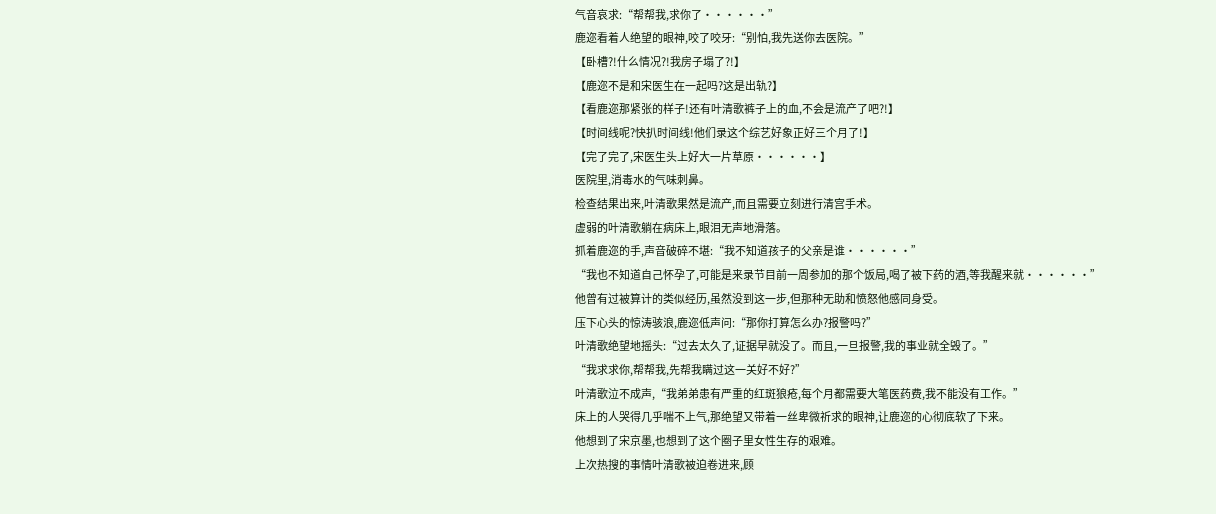气音哀求:“帮帮我,求你了······”
鹿迩看着人绝望的眼神,咬了咬牙:“别怕,我先送你去医院。”
【卧槽?!什么情况?!我房子塌了?!】
【鹿迩不是和宋医生在一起吗?这是出轨?】
【看鹿迩那紧张的样子!还有叶清歌裤子上的血,不会是流产了吧?!】
【时间线呢?快扒时间线!他们录这个综艺好象正好三个月了!】
【完了完了,宋医生头上好大一片草原······】
医院里,消毒水的气味刺鼻。
检查结果出来,叶清歌果然是流产,而且需要立刻进行清宫手术。
虚弱的叶清歌躺在病床上,眼泪无声地滑落。
抓着鹿迩的手,声音破碎不堪:“我不知道孩子的父亲是谁······”
“我也不知道自己怀孕了,可能是来录节目前一周参加的那个饭局,喝了被下药的酒,等我醒来就······”
他曾有过被算计的类似经历,虽然没到这一步,但那种无助和愤怒他感同身受。
压下心头的惊涛骇浪,鹿迩低声问:“那你打算怎么办?报警吗?”
叶清歌绝望地摇头:“过去太久了,证据早就没了。而且,一旦报警,我的事业就全毁了。”
“我求求你,帮帮我,先帮我瞒过这一关好不好?”
叶清歌泣不成声,“我弟弟患有严重的红斑狼疮,每个月都需要大笔医药费,我不能没有工作。”
床上的人哭得几乎喘不上气,那绝望又带着一丝卑微祈求的眼神,让鹿迩的心彻底软了下来。
他想到了宋京墨,也想到了这个圈子里女性生存的艰难。
上次热搜的事情叶清歌被迫卷进来,顾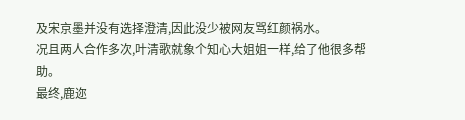及宋京墨并没有选择澄清,因此没少被网友骂红颜祸水。
况且两人合作多次,叶清歌就象个知心大姐姐一样,给了他很多帮助。
最终,鹿迩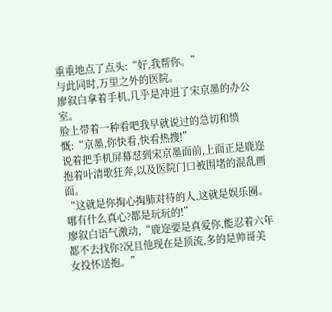重重地点了点头:“好,我帮你。”
与此同时,万里之外的医院。
廖叙白拿着手机,几乎是冲进了宋京墨的办公室。
脸上带着一种看吧我早就说过的急切和愤慨:“京墨,你快看,快看热搜!”
说着把手机屏幕怼到宋京墨面前,上面正是鹿迩抱着叶清歌狂奔,以及医院门口被围堵的混乱画面。
“这就是你掏心掏肺对待的人,这就是娱乐圈。哪有什么真心?都是玩玩的!”
廖叙白语气激动,“鹿迩要是真爱你,能忍着六年都不去找你?况且他现在是顶流,多的是帅哥美女投怀送抱。”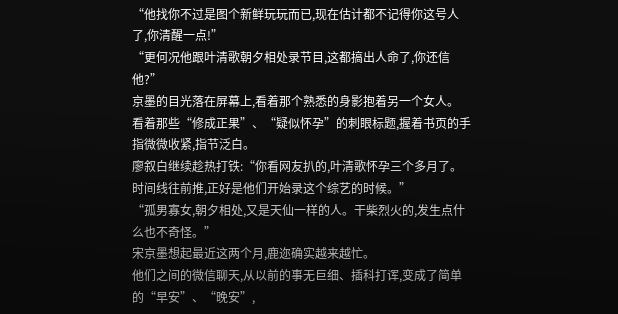“他找你不过是图个新鲜玩玩而已,现在估计都不记得你这号人了,你清醒一点!”
“更何况他跟叶清歌朝夕相处录节目,这都搞出人命了,你还信他?”
京墨的目光落在屏幕上,看着那个熟悉的身影抱着另一个女人。
看着那些“修成正果”、“疑似怀孕”的刺眼标题,握着书页的手指微微收紧,指节泛白。
廖叙白继续趁热打铁:“你看网友扒的,叶清歌怀孕三个多月了。时间线往前推,正好是他们开始录这个综艺的时候。”
“孤男寡女,朝夕相处,又是天仙一样的人。干柴烈火的,发生点什么也不奇怪。”
宋京墨想起最近这两个月,鹿迩确实越来越忙。
他们之间的微信聊天,从以前的事无巨细、插科打诨,变成了简单的“早安”、“晚安”,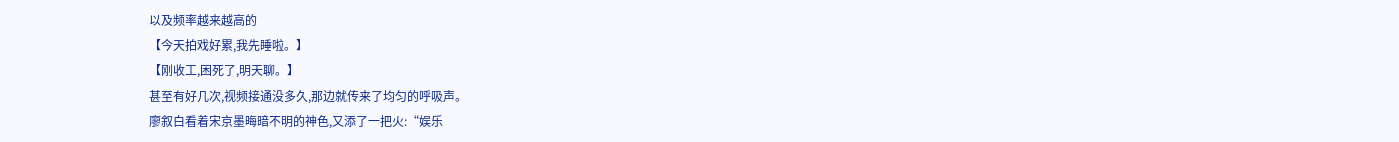以及频率越来越高的
【今天拍戏好累,我先睡啦。】
【刚收工,困死了,明天聊。】
甚至有好几次,视频接通没多久,那边就传来了均匀的呼吸声。
廖叙白看着宋京墨晦暗不明的神色,又添了一把火:“娱乐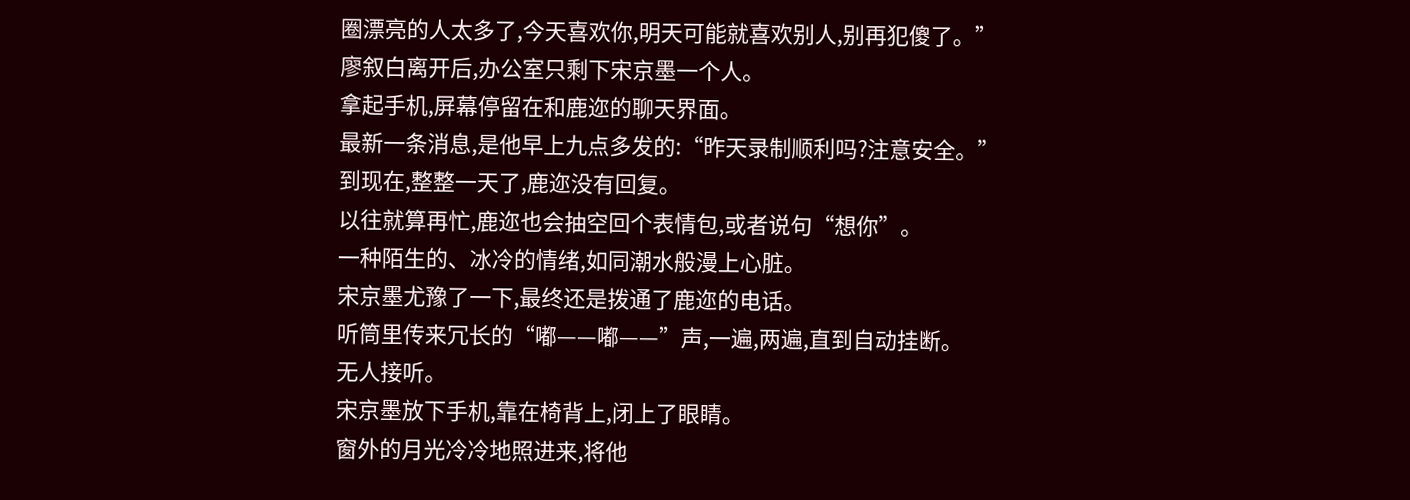圈漂亮的人太多了,今天喜欢你,明天可能就喜欢别人,别再犯傻了。”
廖叙白离开后,办公室只剩下宋京墨一个人。
拿起手机,屏幕停留在和鹿迩的聊天界面。
最新一条消息,是他早上九点多发的:“昨天录制顺利吗?注意安全。”
到现在,整整一天了,鹿迩没有回复。
以往就算再忙,鹿迩也会抽空回个表情包,或者说句“想你”。
一种陌生的、冰冷的情绪,如同潮水般漫上心脏。
宋京墨尤豫了一下,最终还是拨通了鹿迩的电话。
听筒里传来冗长的“嘟——嘟——”声,一遍,两遍,直到自动挂断。
无人接听。
宋京墨放下手机,靠在椅背上,闭上了眼睛。
窗外的月光冷冷地照进来,将他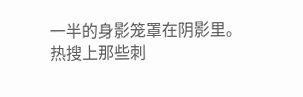一半的身影笼罩在阴影里。
热搜上那些刺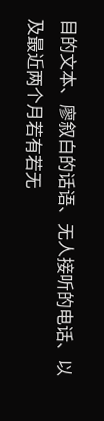目的文本、廖叙白的话语、无人接听的电话、以及最近两个月若有若无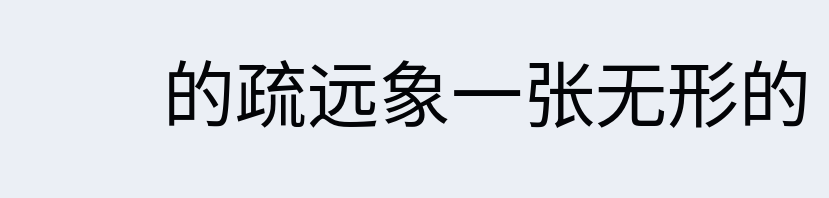的疏远象一张无形的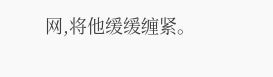网,将他缓缓缠紧。